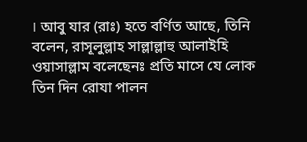। আবু যার (রাঃ) হতে বর্ণিত আছে, তিনি বলেন, রাসূলুল্লাহ সাল্লাল্লাহু আলাইহি ওয়াসাল্লাম বলেছেনঃ প্রতি মাসে যে লোক তিন দিন রোযা পালন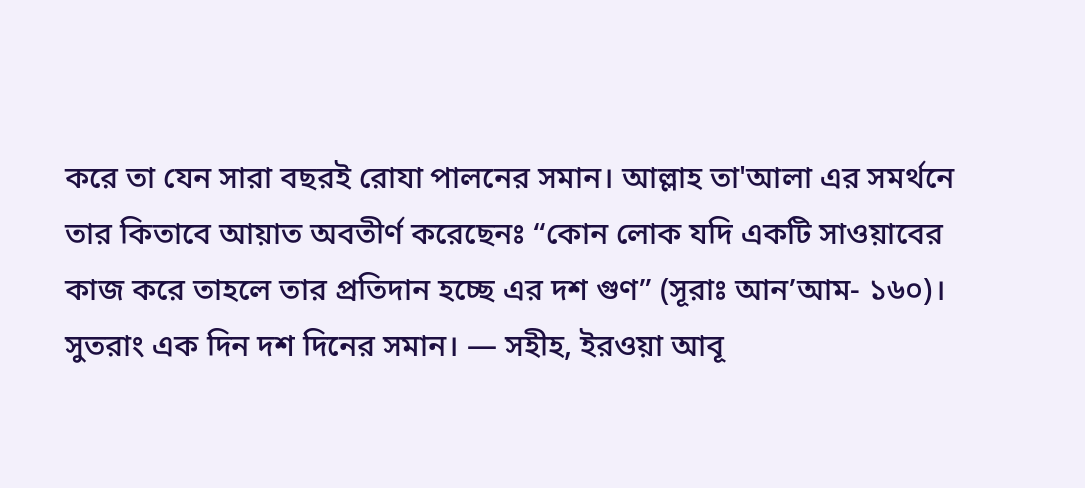করে তা যেন সারা বছরই রোযা পালনের সমান। আল্লাহ তা'আলা এর সমর্থনে তার কিতাবে আয়াত অবতীর্ণ করেছেনঃ “কোন লোক যদি একটি সাওয়াবের কাজ করে তাহলে তার প্রতিদান হচ্ছে এর দশ গুণ” (সূরাঃ আন’আম- ১৬০)। সুতরাং এক দিন দশ দিনের সমান। — সহীহ, ইরওয়া আবূ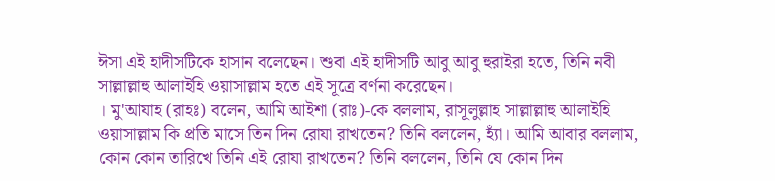ঈসা এই হাদীসটিকে হাসান বলেছেন। শুবা এই হাদীসটি আবু আবু হুরাইরা হতে, তিনি নবী সাল্লাল্লাহু আলাইহি ওয়াসাল্লাম হতে এই সূত্রে বর্ণনা করেছেন।
। মু'আযাহ (রাহঃ) বলেন, আমি আইশা (রাঃ)-কে বললাম, রাসূলুল্লাহ সাল্লাল্লাহু আলাইহি ওয়াসাল্লাম কি প্রতি মাসে তিন দিন রোযা রাখতেন? তিনি বললেন, হ্যাঁ। আমি আবার বললাম, কোন কোন তারিখে তিনি এই রোযা রাখতেন? তিনি বললেন, তিনি যে কোন দিন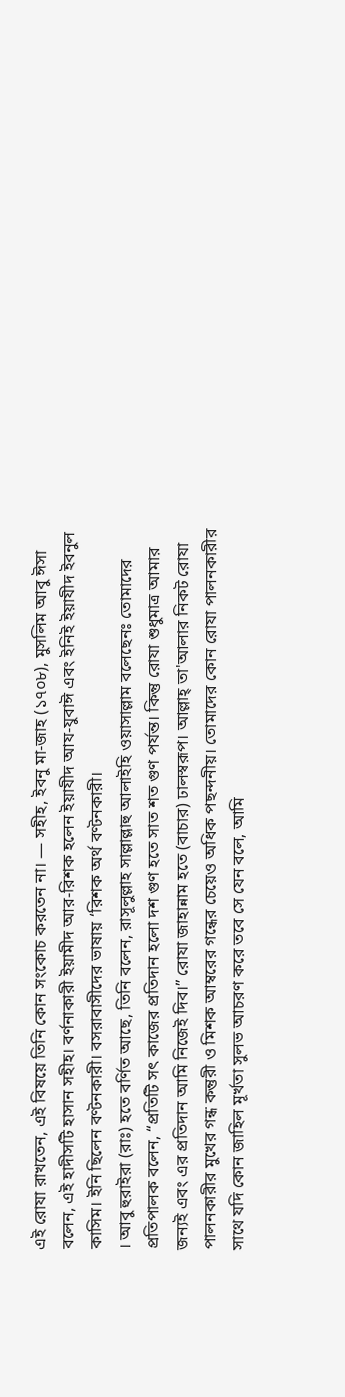এই রোযা রাখতেন, এই বিষয়ে তিনি কোন সংকোচ করতেন না। — সহীহ, ইবনু মা-জাহ (১৭০৮), মুসলিম আবু ঈসা বলেন, এই হাদীসটি হাসান সহীহ। বর্ণনাকারী ইয়ামীদ আর-রিশক হলেন ইয়াযীদ আয-যুবাঈ এবং ইনিই ইয়াযীদ ইবনুল কাসিম। ইনি ছিলেন বণ্টনকারী। বসরাবাসীদের ভাষায় ‘রিশক অর্থ বণ্টনকারী।
। আবু হুরাইরা (রাঃ) হতে বর্ণিত আছে, তিনি বলেন, রাসূলুল্লাহ সাল্লাল্লাহু আলাইহি ওয়াসাল্লাম বলেছেনঃ তোমাদের প্রতিপালক বলেন, “প্রতিটি সৎ কাজের প্রতিদান হলো দশ গুণ হতে সাত শত গুণ পর্যন্ত। কিন্তু রোযা শুধুমাত্র আমার জন্যই এবং এর প্রতিদান আমি নিজেই দিব।” রোযা জাহান্নাম হতে (বাচার) ঢালস্বরূপ। আল্লাহ্ তা'আলার নিকট রোযা পালনকারীর মুখের গন্ধ কন্তুরী ও মিশক আম্বরের গন্ধের চেয়েও অধিক পছন্দনীয়। তোমাদের কোন রোযা পালনকারীর সাথে যদি কোন জাহিল মূর্খতা সুলভ আচরণ করে তবে সে যেন বলে, আমি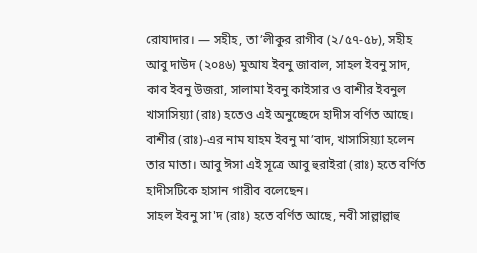রোযাদার। — সহীহ, তা’লীকুর রাগীব (২/৫৭-৫৮), সহীহ আবু দাউদ (২০৪৬) মুআয ইবনু জাবাল, সাহল ইবনু সাদ, কাব ইবনু উজরা, সালামা ইবনু কাইসার ও বাশীর ইবনুল খাসাসিয়্যা (রাঃ) হতেও এই অনুচ্ছেদে হাদীস বর্ণিত আছে। বাশীর (রাঃ)-এর নাম যাহম ইবনু মা’বাদ, খাসাসিয়্যা হলেন তার মাতা। আবু ঈসা এই সূত্রে আবু হুরাইরা (রাঃ) হতে বর্ণিত হাদীসটিকে হাসান গারীব বলেছেন।
সাহল ইবনু সা'দ (রাঃ) হতে বর্ণিত আছে, নবী সাল্লাল্লাহু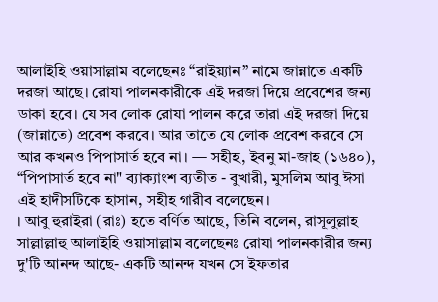আলাইহি ওয়াসাল্লাম বলেছেনঃ “রাইয়্যান” নামে জান্নাতে একটি দরজা আছে। রোযা পালনকারীকে এই দরজা দিয়ে প্রবেশের জন্য ডাকা হবে। যে সব লোক রোযা পালন করে তারা এই দরজা দিয়ে (জান্নাতে) প্রবেশ করবে। আর তাতে যে লোক প্রবেশ করবে সে আর কখনও পিপাসার্ত হবে না। — সহীহ, ইবনু মা-জাহ (১৬৪০), “পিপাসার্ত হবে না" ব্যাক্যাংশ ব্যতীত - বুখারী, মুসলিম আবু ঈসা এই হাদীসটিকে হাসান, সহীহ গারীব বলেছেন।
। আবু হুরাইরা (রাঃ) হতে বর্ণিত আছে, তিনি বলেন, রাসূলুল্লাহ সাল্লাল্লাহু আলাইহি ওয়াসাল্লাম বলেছেনঃ রোযা পালনকারীর জন্য দু'টি আনন্দ আছে- একটি আনন্দ যখন সে ইফতার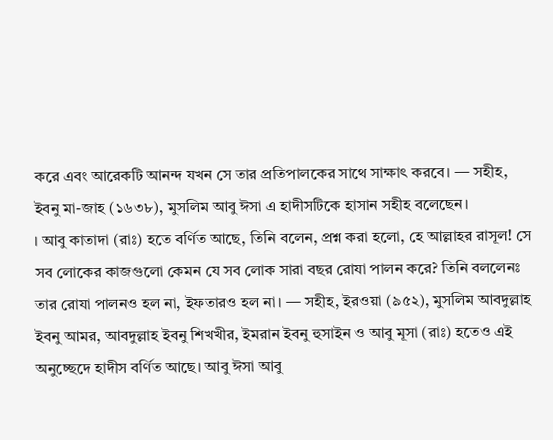করে এবং আরেকটি আনন্দ যখন সে তার প্রতিপালকের সাথে সাক্ষাৎ করবে। — সহীহ, ইবনু মা-জাহ (১৬৩৮), মুসলিম আবু ঈসা এ হাদীসটিকে হাসান সহীহ বলেছেন।
। আবু কাতাদা (রাঃ) হতে বর্ণিত আছে, তিনি বলেন, প্রশ্ন করা হলো, হে আল্লাহর রাসূল! সে সব লোকের কাজগুলো কেমন যে সব লোক সারা বছর রোযা পালন করে? তিনি বললেনঃ তার রোযা পালনও হল না, ইফতারও হল না। — সহীহ, ইরওয়া (৯৫২), মুসলিম আবদুল্লাহ ইবনু আমর, আবদুল্লাহ ইবনু শিখখীর, ইমরান ইবনু হুসাইন ও আবু মূসা (রাঃ) হতেও এই অনুচ্ছেদে হাদীস বর্ণিত আছে। আবু ঈসা আবু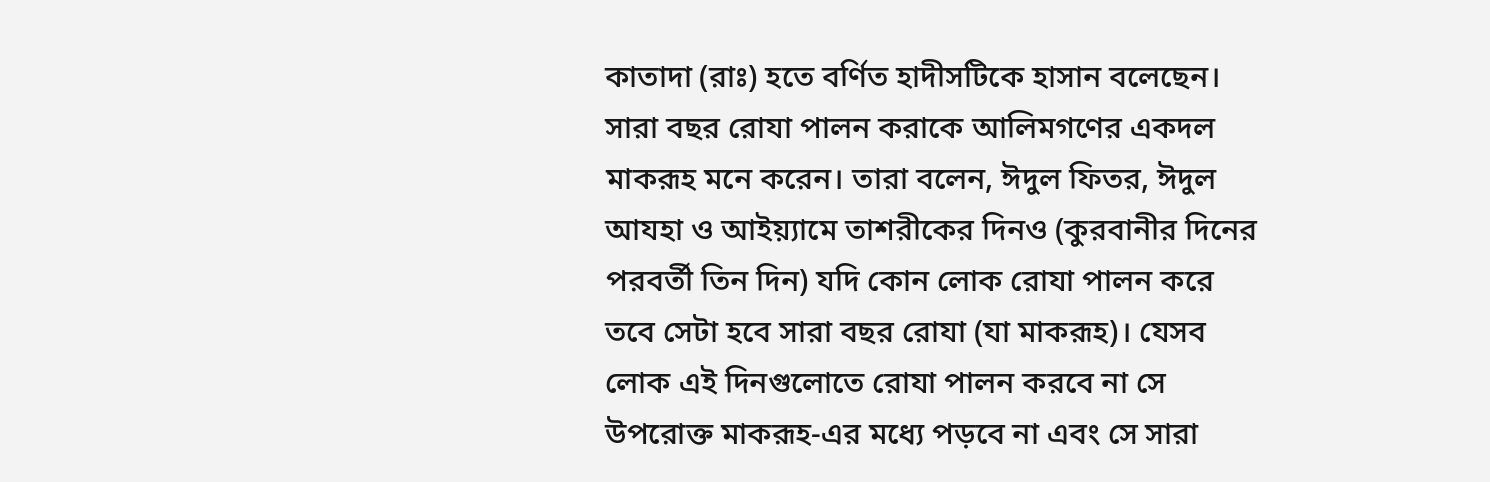কাতাদা (রাঃ) হতে বর্ণিত হাদীসটিকে হাসান বলেছেন। সারা বছর রোযা পালন করাকে আলিমগণের একদল মাকরূহ মনে করেন। তারা বলেন, ঈদুল ফিতর, ঈদুল আযহা ও আইয়্যামে তাশরীকের দিনও (কুরবানীর দিনের পরবর্তী তিন দিন) যদি কোন লোক রোযা পালন করে তবে সেটা হবে সারা বছর রোযা (যা মাকরূহ)। যেসব লোক এই দিনগুলোতে রোযা পালন করবে না সে উপরোক্ত মাকরূহ-এর মধ্যে পড়বে না এবং সে সারা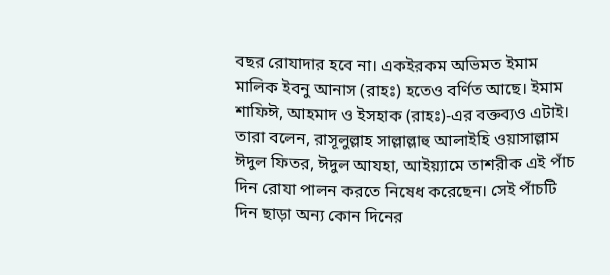বছর রোযাদার হবে না। একইরকম অভিমত ইমাম মালিক ইবনু আনাস (রাহঃ) হতেও বর্ণিত আছে। ইমাম শাফিঈ, আহমাদ ও ইসহাক (রাহঃ)-এর বক্তব্যও এটাই। তারা বলেন, রাসূলুল্লাহ সাল্লাল্লাহু আলাইহি ওয়াসাল্লাম ঈদুল ফিতর, ঈদুল আযহা, আইয়্যামে তাশরীক এই পাঁচ দিন রোযা পালন করতে নিষেধ করেছেন। সেই পাঁচটি দিন ছাড়া অন্য কোন দিনের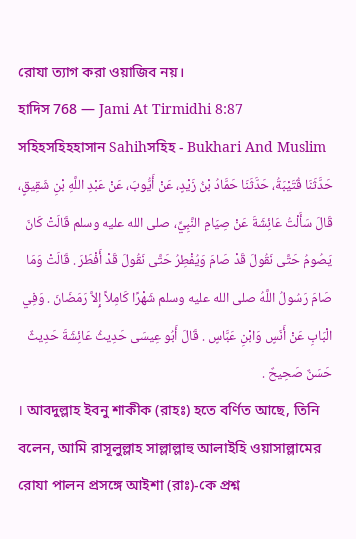রোযা ত্যাগ করা ওয়াজিব নয়।
হাদিস 768 — Jami At Tirmidhi 8:87
সহিহসহিহহাসান Sahihসহিহ - Bukhari And Muslim
حَدَّثَنَا قُتَيْبَةُ، حَدَّثَنَا حَمَّادُ بْنُ زَيْدٍ، عَنْ أَيُّوبَ، عَنْ عَبْدِ اللَّهِ بْنِ شَقِيقٍ، قَالَ سَأَلْتُ عَائِشَةَ عَنْ صِيَامِ النَّبِيِّ، صلى الله عليه وسلم قَالَتْ كَانَ يَصُومُ حَتَّى نَقُولَ قَدْ صَامَ وَيُفْطِرُ حَتَّى نَقُولَ قَدْ أَفْطَرَ . قَالَتْ وَمَا صَامَ رَسُولُ اللَّهُ صلى الله عليه وسلم شَهْرًا كَامِلاً إِلاَّ رَمَضَانَ . وَفِي الْبَابِ عَنْ أَنَسٍ وَابْنِ عَبَّاسٍ . قَالَ أَبُو عِيسَى حَدِيثُ عَائِشَةَ حَدِيثٌ حَسَنٌ صَحِيحٌ .
। আবদুল্লাহ ইবনু শাকীক (রাহঃ) হতে বর্ণিত আছে, তিনি বলেন, আমি রাসূলুল্লাহ সাল্লাল্লাহু আলাইহি ওয়াসাল্লামের রোযা পালন প্রসঙ্গে আইশা (রাঃ)-কে প্রশ্ন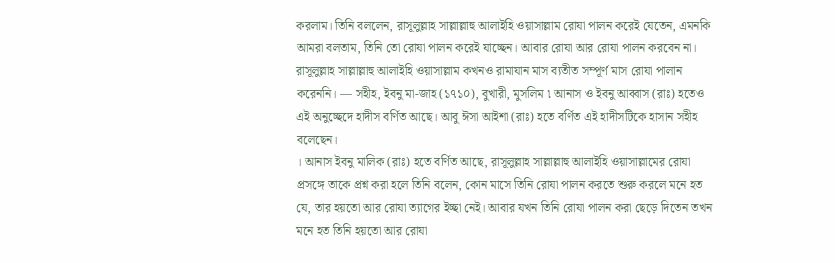করলাম। তিনি বললেন, রাসূলুল্লাহ সাল্লাল্লাহু আলাইহি ওয়াসাল্লাম রোযা পালন করেই যেতেন, এমনকি আমরা বলতাম, তিনি তো রোযা পালন করেই যাচ্ছেন। আবার রোযা আর রোযা পালন করবেন না। রাসূলুল্লাহ সাল্লাল্লাহু আলাইহি ওয়াসাল্লাম কখনও রামাযান মাস ব্যতীত সম্পূর্ণ মাস রোযা পালান করেননি। — সহীহ, ইবনু মা-জাহ (১৭১০), বুখারী, মুসলিম ৷ আনাস ও ইবনু আব্বাস (রাঃ) হতেও এই অনুচ্ছেদে হাদীস বর্ণিত আছে। আবু ঈসা আইশা (রাঃ) হতে বর্ণিত এই হাদীসটিকে হাসান সহীহ বলেছেন।
। আনাস ইবনু মালিক (রাঃ) হতে বর্ণিত আছে, রাসূলুল্লাহ সাল্লাল্লাহু আলাইহি ওয়াসাল্লামের রোযা প্রসঙ্গে তাকে প্রশ্ন করা হলে তিনি বলেন, কোন মাসে তিনি রোযা পালন করতে শুরু করলে মনে হত যে, তার হয়তো আর রোযা ত্যাগের ইচ্ছা নেই। আবার যখন তিনি রোযা পালন করা ছেড়ে দিতেন তখন মনে হত তিনি হয়তো আর রোযা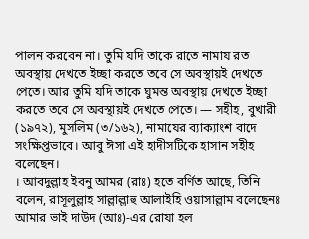পালন করবেন না। তুমি যদি তাকে রাতে নামায রত অবস্থায় দেখতে ইচ্ছা করতে তবে সে অবস্থায়ই দেখতে পেতে। আর তুমি যদি তাকে ঘুমন্ত অবস্থায় দেখতে ইচ্ছা করতে তবে সে অবস্থায়ই দেখতে পেতে। — সহীহ, বুখারী (১৯৭২), মুসলিম (৩/১৬২), নামাযের ব্যাক্যাংশ বাদে সংক্ষিপ্তভাবে। আবু ঈসা এই হাদীসটিকে হাসান সহীহ বলেছেন।
। আবদুল্লাহ ইবনু আমর (রাঃ) হতে বর্ণিত আছে, তিনি বলেন, রাসূলুল্লাহ সাল্লাল্লাহু আলাইহি ওয়াসাল্লাম বলেছেনঃ আমার ভাই দাউদ (আঃ)-এর রোযা হল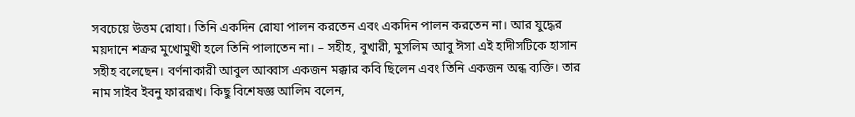সবচেয়ে উত্তম রোযা। তিনি একদিন রোযা পালন করতেন এবং একদিন পালন করতেন না। আর যুদ্ধের ময়দানে শক্রর মুখোমুখী হলে তিনি পালাতেন না। – সহীহ, বুখারী, মুসলিম আবু ঈসা এই হাদীসটিকে হাসান সহীহ বলেছেন। বর্ণনাকারী আবুল আব্বাস একজন মক্কার কবি ছিলেন এবং তিনি একজন অন্ধ ব্যক্তি। তার নাম সাইব ইবনু ফাররূখ। কিছু বিশেষজ্ঞ আলিম বলেন,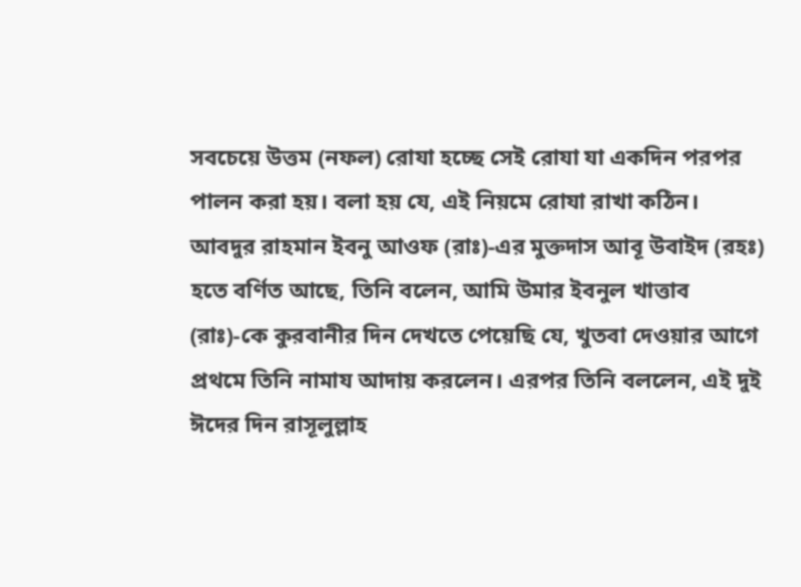সবচেয়ে উত্তম (নফল) রোযা হচ্ছে সেই রোযা যা একদিন পরপর পালন করা হয়। বলা হয় যে, এই নিয়মে রোযা রাখা কঠিন।
আবদুর রাহমান ইবনু আওফ (রাঃ)-এর মুক্তদাস আবূ উবাইদ (রহঃ) হতে বর্ণিত আছে, তিনি বলেন, আমি উমার ইবনুল খাত্তাব (রাঃ)-কে কুরবানীর দিন দেখতে পেয়েছি যে, খুতবা দেওয়ার আগে প্রথমে তিনি নামায আদায় করলেন। এরপর তিনি বললেন, এই দুই ঈদের দিন রাসূলুল্লাহ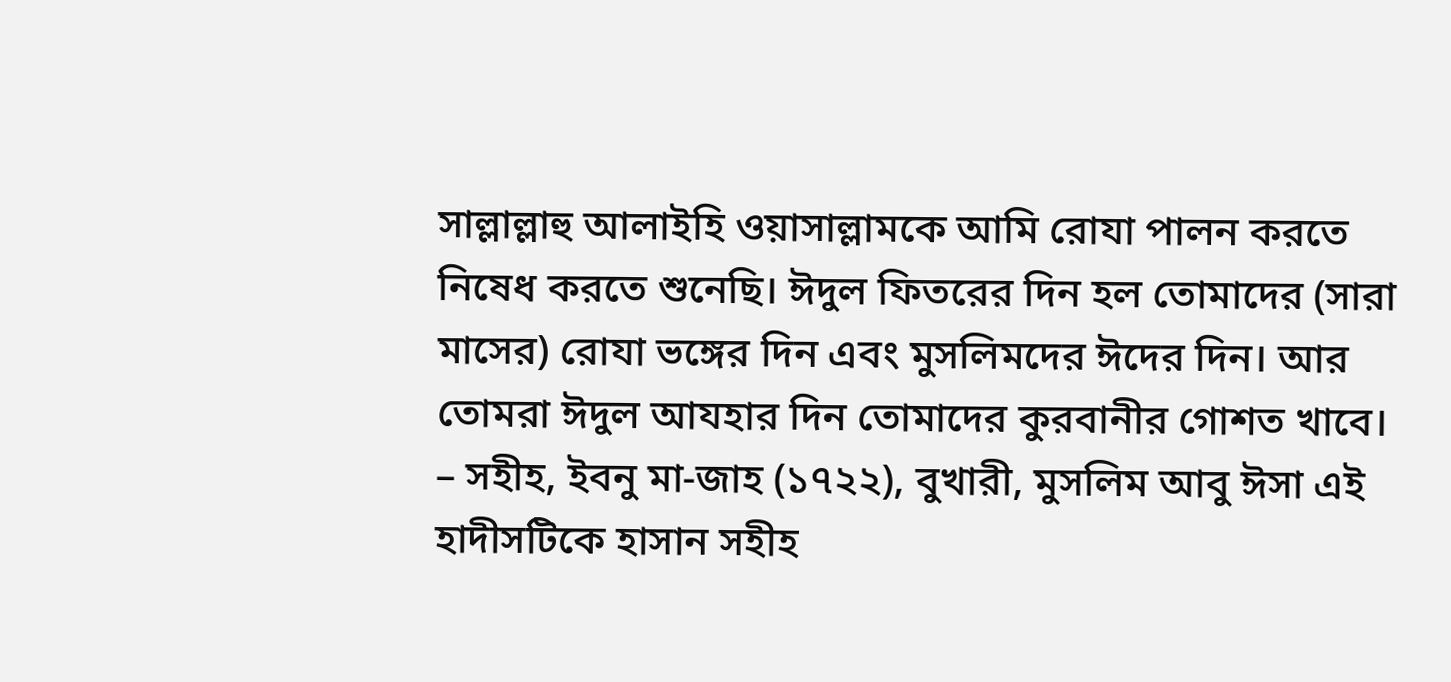সাল্লাল্লাহু আলাইহি ওয়াসাল্লামকে আমি রোযা পালন করতে নিষেধ করতে শুনেছি। ঈদুল ফিতরের দিন হল তোমাদের (সারা মাসের) রোযা ভঙ্গের দিন এবং মুসলিমদের ঈদের দিন। আর তোমরা ঈদুল আযহার দিন তোমাদের কুরবানীর গোশত খাবে। – সহীহ, ইবনু মা-জাহ (১৭২২), বুখারী, মুসলিম আবু ঈসা এই হাদীসটিকে হাসান সহীহ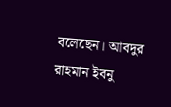বলেছেন। আবদুর রাহমান ইবনু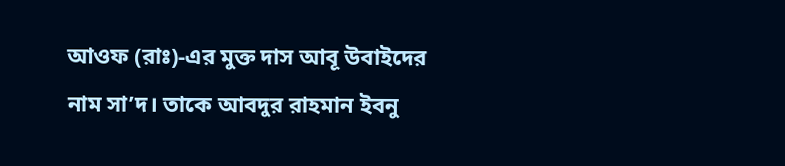আওফ (রাঃ)-এর মুক্ত দাস আবূ উবাইদের নাম সা’দ। তাকে আবদুর রাহমান ইবনু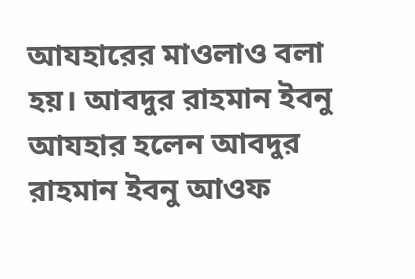আযহারের মাওলাও বলা হয়। আবদুর রাহমান ইবনু আযহার হলেন আবদুর রাহমান ইবনু আওফ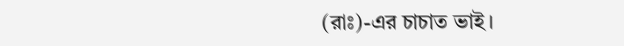(রাঃ)-এর চাচাত ভাই।